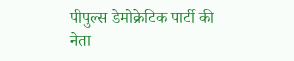पीपुल्स डेमोक्रेटिक पार्टी की नेता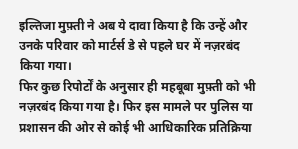इल्तिजा मुफ़्ती ने अब ये दावा किया है कि उन्हें और उनके परिवार को मार्टर्स डे से पहले घर में नज़रबंद किया गया।
फिर कुछ रिपोर्टों के अनुसार ही महबूबा मुफ़्ती को भी नज़रबंद किया गया है। फिर इस मामले पर पुलिस या प्रशासन की ओर से कोई भी आधिकारिक प्रतिक्रिया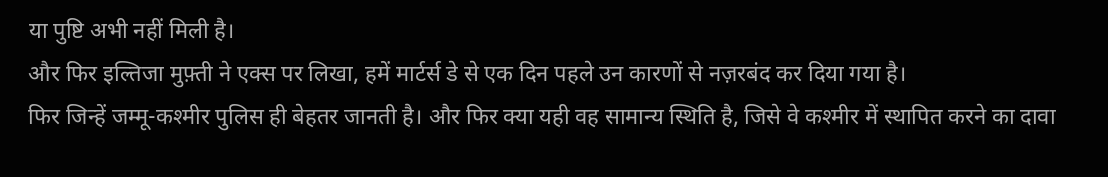या पुष्टि अभी नहीं मिली है।
और फिर इल्तिजा मुफ़्ती ने एक्स पर लिखा, हमें मार्टर्स डे से एक दिन पहले उन कारणों से नज़रबंद कर दिया गया है।
फिर जिन्हें जम्मू-कश्मीर पुलिस ही बेहतर जानती है। और फिर क्या यही वह सामान्य स्थिति है, जिसे वे कश्मीर में स्थापित करने का दावा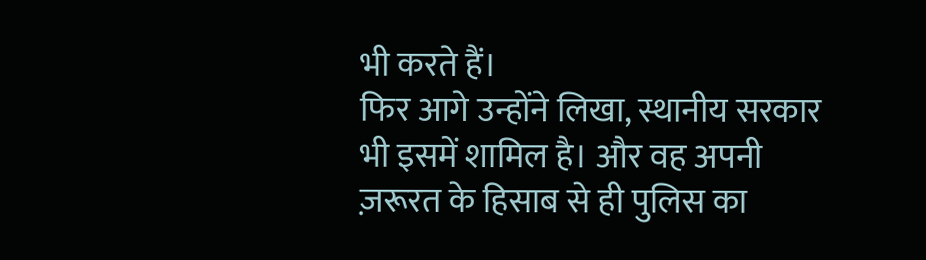भी करते हैं।
फिर आगे उन्होंने लिखा, स्थानीय सरकार भी इसमें शामिल है। और वह अपनी ज़रूरत के हिसाब से ही पुलिस का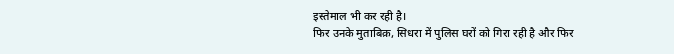इस्तेमाल भी कर रही है।
फिर उनके मुताबिक़, सिधरा में पुलिस घरों को गिरा रही है और फिर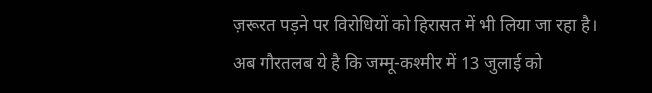ज़रूरत पड़ने पर विरोधियों को हिरासत में भी लिया जा रहा है।
अब गौरतलब ये है कि जम्मू-कश्मीर में 13 जुलाई को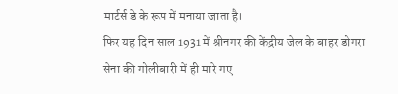मार्टर्स डे के रूप में मनाया जाता है।
फिर यह दिन साल 1931 में श्रीनगर की केंद्रीय जेल के बाहर डोगरा सेना की गोलीबारी में ही मारे गए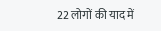22 लोगों की याद में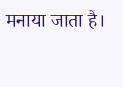मनाया जाता है।